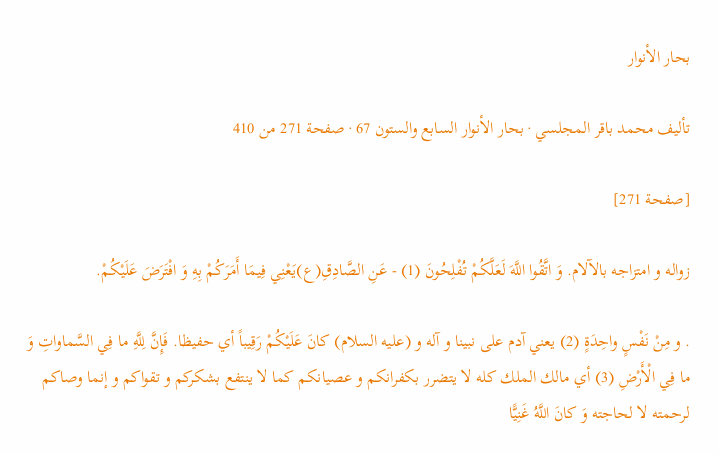بحار الأنوار

تأليف محمد باقر المجلسي · بحار الأنوار السابع والستون 67 · صفحة 271 من 410

[صفحة 271]

زواله و امتزاجه بالآلام. وَ اتَّقُوا اللَّهَ لَعَلَّكُمْ تُفْلِحُونَ (1) - عَنِ الصَّادِقِ(ع)يَعْنِي فِيمَا أَمَرَكُمْ بِهِ وَ افْتَرَضَ عَلَيْكُمْ.

. و مِنْ نَفْسٍ واحِدَةٍ (2) يعني آدم على نبينا و آله و (عليه السلام) كانَ عَلَيْكُمْ رَقِيباً أي حفيظا. فَإِنَّ لِلَّهِ ما فِي السَّماواتِ وَ ما فِي الْأَرْضِ (3) أي مالك الملك كله لا يتضرر بكفرانكم و عصيانكم كما لا ينتفع بشكركم و تقواكم و إنما وصاكم لرحمته لا لحاجته وَ كانَ اللَّهُ غَنِيًّا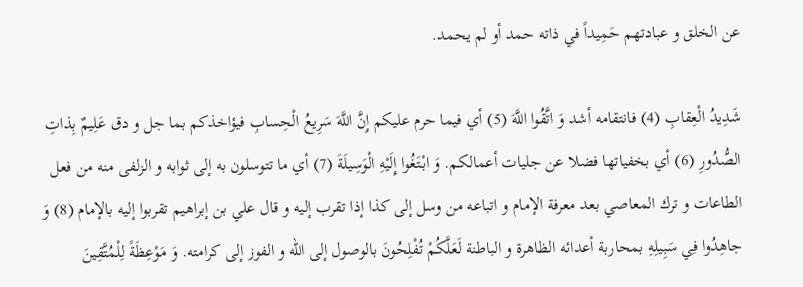عن الخلق و عبادتهم حَمِيداً في ذاته حمد أو لم يحمد.

شَدِيدُ الْعِقابِ (4) فانتقامه أشد وَ اتَّقُوا اللَّهَ (5) أي فيما حرم عليكم إِنَّ اللَّهَ سَرِيعُ الْحِسابِ فيؤاخذكم بما جل و دق عَلِيمٌ بِذاتِ الصُّدُورِ (6) أي بخفياتها فضلا عن جليات أعمالكم. وَ ابْتَغُوا إِلَيْهِ الْوَسِيلَةَ (7) أي ما تتوسلون به إلى ثوابه و الزلفى منه من فعل الطاعات و ترك المعاصي بعد معرفة الإمام و اتباعه من وسل إلى كذا إذا تقرب إليه و قال علي بن إبراهيم تقربوا إليه بالإمام (8) وَ جاهِدُوا فِي سَبِيلِهِ بمحاربة أعدائه الظاهرة و الباطنة لَعَلَّكُمْ تُفْلِحُونَ بالوصول إلى الله و الفوز إلى كرامته. وَ مَوْعِظَةً لِلْمُتَّقِينَ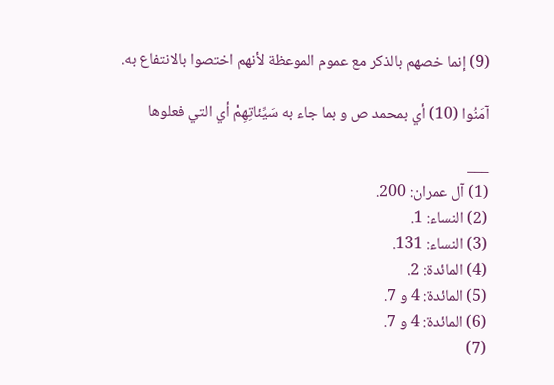(9) إنما خصهم بالذكر مع عموم الموعظة لأنهم اختصوا بالانتفاع به.

آمَنُوا (10) أي بمحمد ص و بما جاء به سَيِّئاتِهِمْ أي التي فعلوها

___
(1) آل عمران: 200.
(2) النساء: 1.
(3) النساء: 131.
(4) المائدة: 2.
(5) المائدة: 4 و 7.
(6) المائدة: 4 و 7.
(7)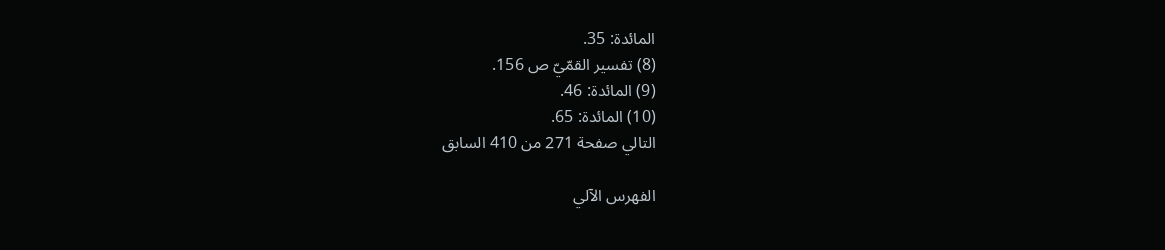المائدة: 35.
(8) تفسير القمّيّ ص 156.
(9) المائدة: 46.
(10) المائدة: 65.
التالي صفحة 271 من 410 السابق

الفهرس الآلي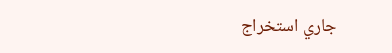جاري استخراج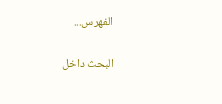الفهرس...

البحث داخل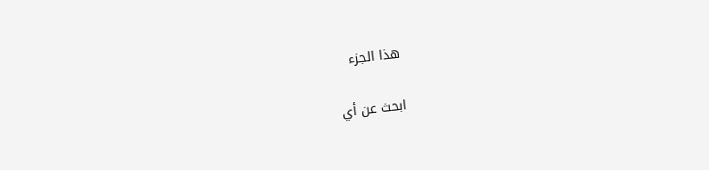هذا الجزء

ابحث عن أي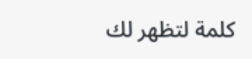كلمة لتظهر لك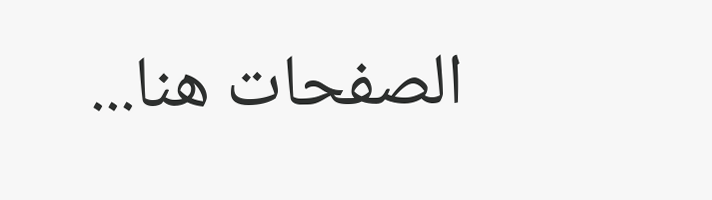الصفحات هنا...